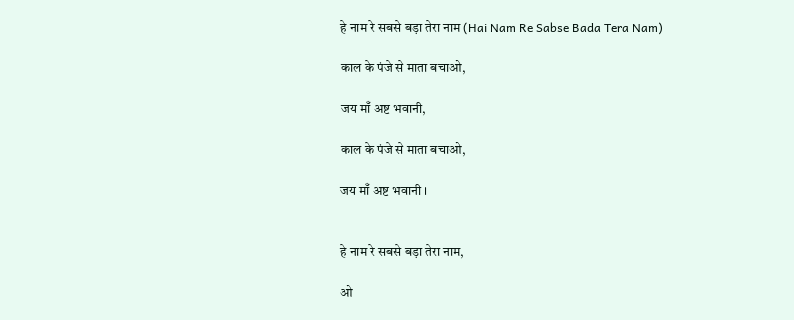हे नाम रे सबसे बड़ा तेरा नाम (Hai Nam Re Sabse Bada Tera Nam)

काल के पंजे से माता बचाओ,

जय माँ अष्ट भवानी,

काल के पंजे से माता बचाओ,

जय माँ अष्ट भवानी ।


हे नाम रे सबसे बड़ा तेरा नाम,

ओ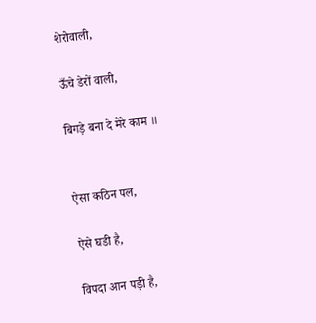शेरोवाली,

ऊँचे डेरों वाली,

बिगड़े बना दे मेरे काम ॥


ऐसा कठिन पल,

ऐसे घडी है,

विपदा आन पड़ी है,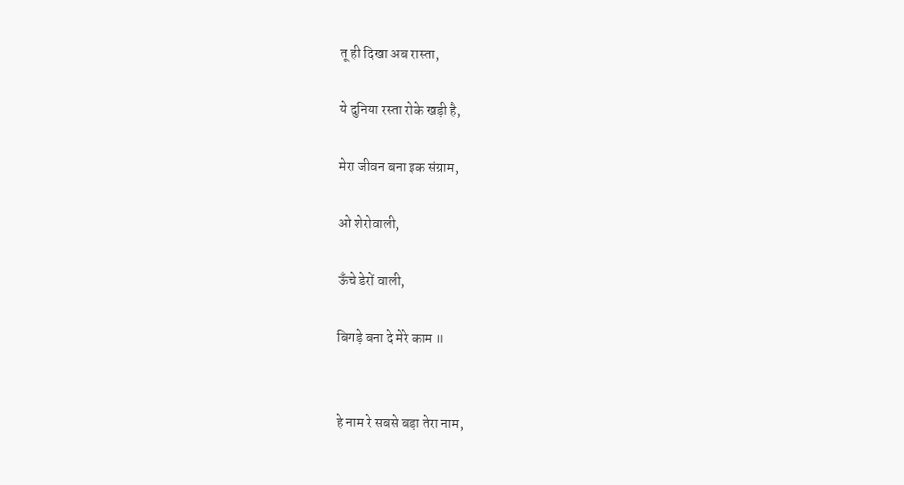तू ही दिखा अब रास्ता,

ये दुनिया रस्ता रोके खड़ी है,

मेरा जीवन बना इक संग्राम,

ओ शेरोवाली,

ऊँचे डेरों वाली,

बिगड़े बना दे मेरे काम ॥


हे नाम रे सबसे बड़ा तेरा नाम,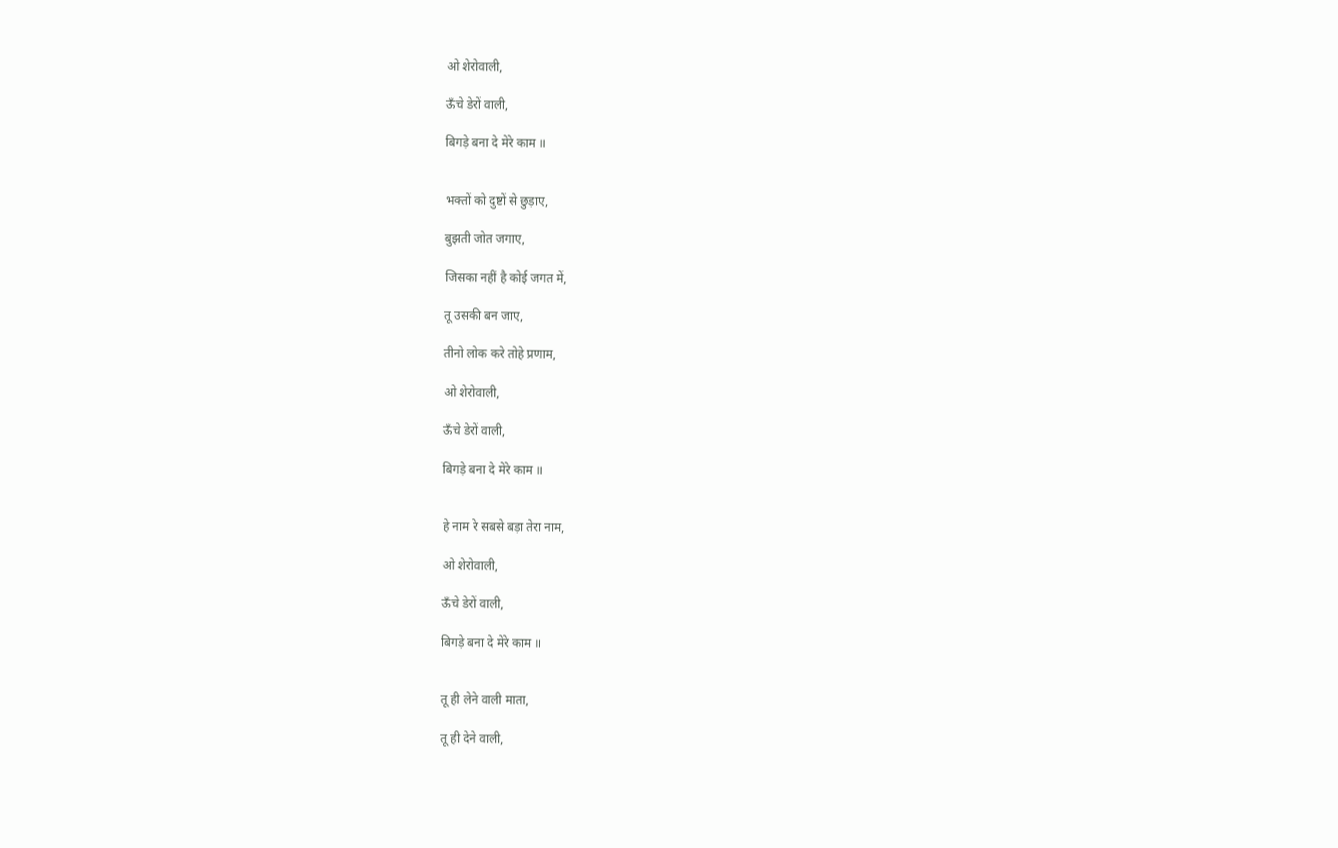ओ शेरोवाली,

ऊँचे डेरों वाली,

बिगड़े बना दे मेरे काम ॥


भक्तों को दुष्टों से छुड़ाए,

बुझती जोत जगाए,

जिसका नहीं है कोई जगत में,

तू उसकी बन जाए,

तीनो लोक करे तोहे प्रणाम,

ओ शेरोवाली,

ऊँचे डेरों वाली,

बिगड़े बना दे मेरे काम ॥


हे नाम रे सबसे बड़ा तेरा नाम,

ओ शेरोवाली,

ऊँचे डेरों वाली,

बिगड़े बना दे मेरे काम ॥


तू ही लेने वाली माता,

तू ही देने वाली,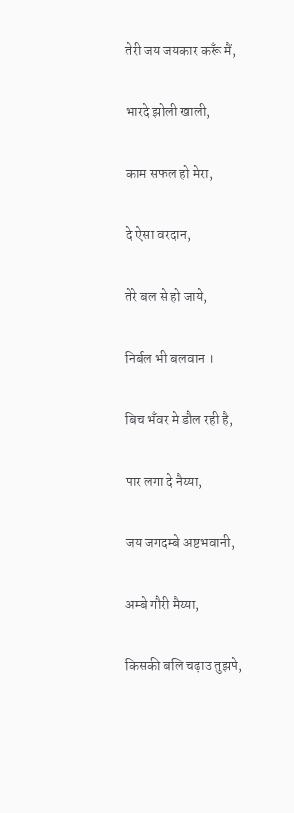तेरी जय जयकार करूँ मैं,

भारदे झोली खाली,

काम सफल हो मेरा,

दे ऐसा वरदान,

तेरे बल से हो जाये,

निर्बल भी बलवान ।

बिच भँवर मे डौल रही है,

पार लगा दे नैय्या,

जय जगदम्बे अष्टभवानी,

अम्बे गौरी मैय्या,

किसकी बलि चढ़ाउ तुझपे,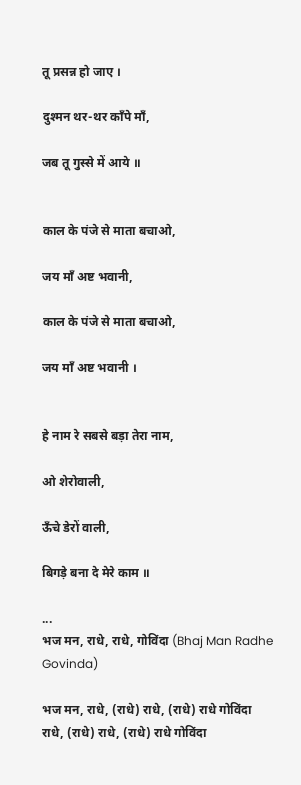तू प्रसन्न हो जाए ।

दुश्मन थर-थर काँपे माँ,

जब तू गुस्से में आये ॥


काल के पंजे से माता बचाओ,

जय माँ अष्ट भवानी,

काल के पंजे से माता बचाओ,

जय माँ अष्ट भवानी ।


हे नाम रे सबसे बड़ा तेरा नाम,

ओ शेरोवाली,

ऊँचे डेरों वाली,

बिगड़े बना दे मेरे काम ॥

...
भज मन, राधे, राधे, गोविंदा (Bhaj Man Radhe Govinda)

भज मन, राधे, (राधे) राधे, (राधे) राधे गोविंदा
राधे, (राधे) राधे, (राधे) राधे गोविंदा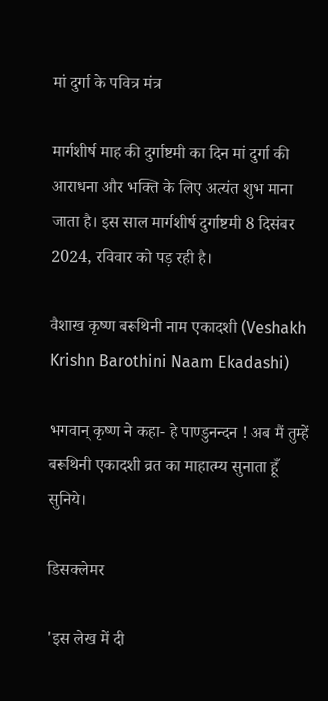मां दुर्गा के पवित्र मंत्र

मार्गशीर्ष माह की दुर्गाष्टमी का दिन मां दुर्गा की आराधना और भक्ति के लिए अत्यंत शुभ माना जाता है। इस साल मार्गशीर्ष दुर्गाष्टमी 8 दिसंबर 2024, रविवार को पड़ रही है।

वैशाख कृष्ण बरूथिनी नाम एकादशी (Veshakh Krishn Barothini Naam Ekadashi)

भगवान् कृष्ण ने कहा- हे पाण्डुनन्दन ! अब मैं तुम्हें बरूथिनी एकादशी व्रत का माहात्म्य सुनाता हूँ सुनिये।

डिसक्लेमर

'इस लेख में दी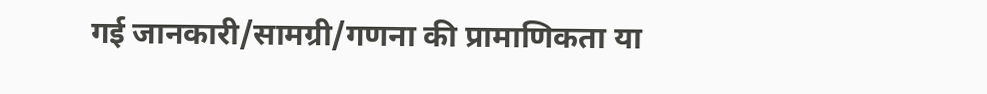गई जानकारी/सामग्री/गणना की प्रामाणिकता या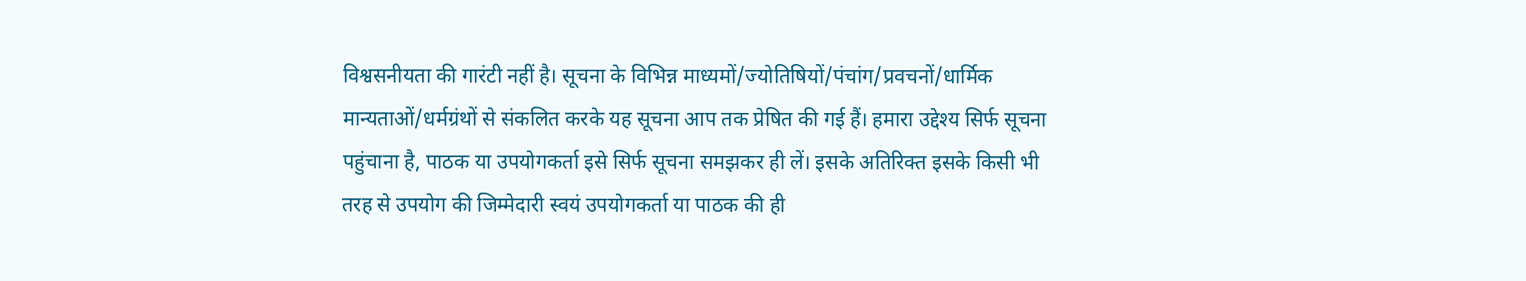विश्वसनीयता की गारंटी नहीं है। सूचना के विभिन्न माध्यमों/ज्योतिषियों/पंचांग/प्रवचनों/धार्मिक मान्यताओं/धर्मग्रंथों से संकलित करके यह सूचना आप तक प्रेषित की गई हैं। हमारा उद्देश्य सिर्फ सूचना पहुंचाना है, पाठक या उपयोगकर्ता इसे सिर्फ सूचना समझकर ही लें। इसके अतिरिक्त इसके किसी भी तरह से उपयोग की जिम्मेदारी स्वयं उपयोगकर्ता या पाठक की ही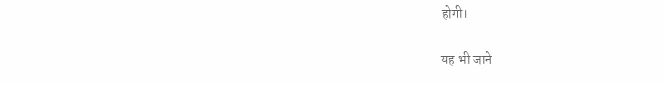होगी।

यह भी जाने